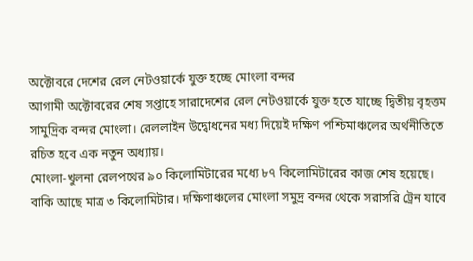অক্টোবরে দেশের রেল নেটওয়ার্কে যুক্ত হচ্ছে মোংলা বন্দর
আগামী অক্টোবরের শেষ সপ্তাহে সারাদেশের রেল নেটওয়ার্কে যুক্ত হতে যাচ্ছে দ্বিতীয় বৃহত্তম সামুদ্রিক বন্দর মোংলা। রেললাইন উদ্বোধনের মধ্য দিয়েই দক্ষিণ পশ্চিমাঞ্চলের অর্থনীতিতে রচিত হবে এক নতুন অধ্যায়।
মোংলা-খুলনা রেলপথের ৯০ কিলোমিটারের মধ্যে ৮৭ কিলোমিটারের কাজ শেষ হয়েছে। বাকি আছে মাত্র ৩ কিলোমিটার। দক্ষিণাঞ্চলের মোংলা সমুদ্র বন্দর থেকে সরাসরি ট্রেন যাবে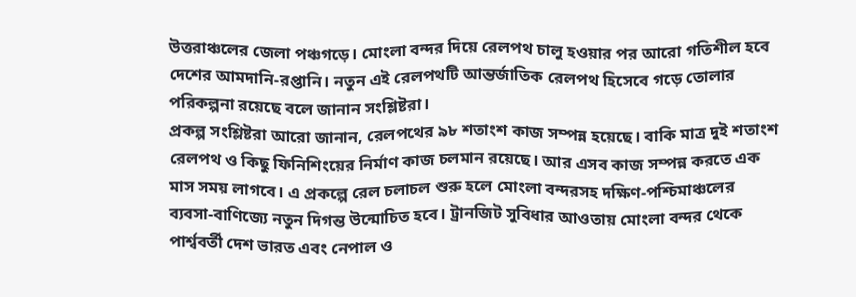উত্তরাঞ্চলের জেলা পঞ্চগড়ে। মোংলা বন্দর দিয়ে রেলপথ চালু হওয়ার পর আরো গতিশীল হবে দেশের আমদানি-রপ্তানি। নতুন এই রেলপথটি আন্তর্জাতিক রেলপথ হিসেবে গড়ে তোলার পরিকল্পনা রয়েছে বলে জানান সংশ্লিষ্টরা।
প্রকল্প সংশ্লিষ্টরা আরো জানান, রেলপথের ৯৮ শতাংশ কাজ সম্পন্ন হয়েছে। বাকি মাত্র দুই শতাংশ রেলপথ ও কিছু ফিনিশিংয়ের নির্মাণ কাজ চলমান রয়েছে। আর এসব কাজ সম্পন্ন করতে এক মাস সময় লাগবে। এ প্রকল্পে রেল চলাচল শুরু হলে মোংলা বন্দরসহ দক্ষিণ-পশ্চিমাঞ্চলের ব্যবসা-বাণিজ্যে নতুন দিগন্ত উন্মোচিত হবে। ট্রানজিট সুবিধার আওতায় মোংলা বন্দর থেকে পার্শ্ববর্তী দেশ ভারত এবং নেপাল ও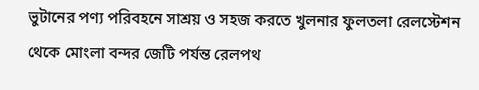ভুটানের পণ্য পরিবহনে সাশ্রয় ও সহজ করতে খুলনার ফুলতলা রেলস্টেশন থেকে মোংলা বন্দর জেটি পর্যন্ত রেলপথ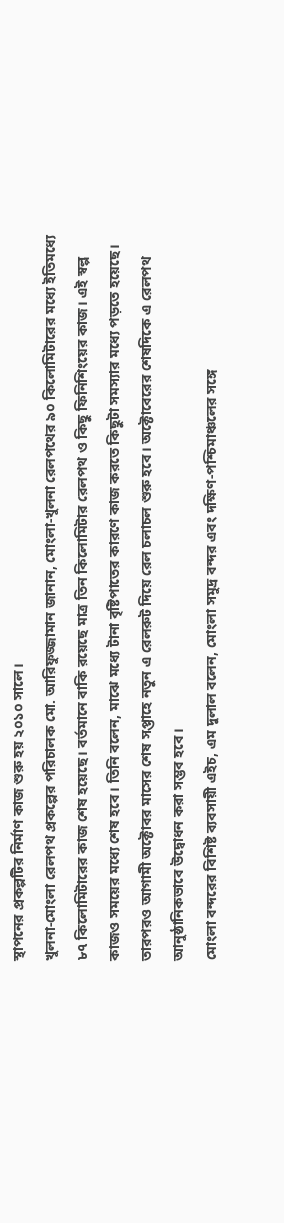স্থাপনের প্রকল্পটির নির্মাণ কাজ শুরু হয় ২০১০ সালে।
খুলনা-মোংলা রেলপথ প্রকল্পের পরিচালক মো. আরিফুজ্জামান জানান, মোংলা-খুলনা রেলপথের ৯০ কিলোমিটারের মধ্যে ইতিমধ্যে ৮৭ কিলোমিটারের কাজ শেষ হয়েছে। বর্তমানে বাকি রয়েছে মাত্র তিন কিলোমিটার রেলপথ ও কিছু ফিনিশিংয়ের কাজ। এই স্বল্প কাজও সময়ের মধ্যে শেষ হবে। তিনি বলেন, মাঝে মধ্যে টানা বৃষ্টিপাতের কারণে কাজ করতে কিছুটা সমস্যার মধ্যে পড়তে হয়েছে। তারপরও আগামী অক্টোবর মাসের শেষ সপ্তাহে নতুন এ রেলরুট দিয়ে রেল চলাচল শুরু হবে। অক্টোবেরের শেষদিকে এ রেলপথ আনুষ্ঠানিকভাবে উদ্বোধন করা সম্ভব হবে।
মোংলা বন্দরের বিশিষ্ট ব্যবসায়ী এইচ, এম দুলাল বলেন, মোংলা সমুদ্র বন্দর এবং দক্ষিণ-পশ্চিমাঞ্চলের সঙ্গে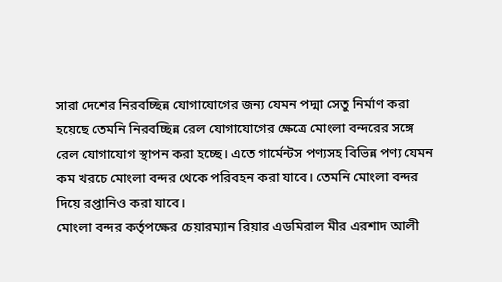সারা দেশের নিরবচ্ছিন্ন যোগাযোগের জন্য যেমন পদ্মা সেতু নির্মাণ করা হয়েছে তেমনি নিরবচ্ছিন্ন রেল যোগাযোগের ক্ষেত্রে মোংলা বন্দরের সঙ্গে রেল যোগাযোগ স্থাপন করা হচ্ছে। এতে গার্মেন্টস পণ্যসহ বিভিন্ন পণ্য যেমন কম খরচে মোংলা বন্দর থেকে পরিবহন করা যাবে। তেমনি মোংলা বন্দর দিয়ে রপ্তানিও করা যাবে।
মোংলা বন্দর কর্তৃপক্ষের চেয়ারম্যান রিয়ার এডমিরাল মীর এরশাদ আলী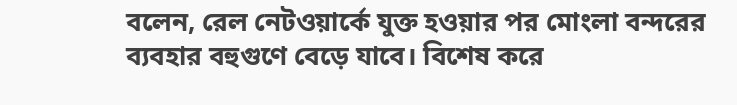বলেন, রেল নেটওয়ার্কে যুক্ত হওয়ার পর মোংলা বন্দরের ব্যবহার বহুগুণে বেড়ে যাবে। বিশেষ করে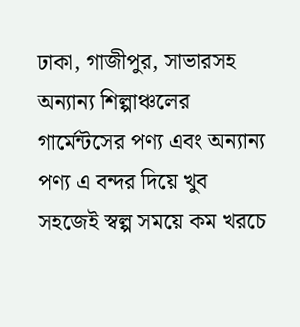ঢাকা, গাজীপুর, সাভারসহ অন্যান্য শিল্পাঞ্চলের গার্মেন্টসের পণ্য এবং অন্যান্য পণ্য এ বন্দর দিয়ে খুব সহজেই স্বল্প সময়ে কম খরচে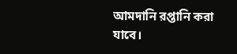আমদানি রপ্তানি করা যাবে।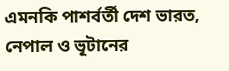এমনকি পাশর্বর্তী দেশ ভারত, নেপাল ও ভূটানের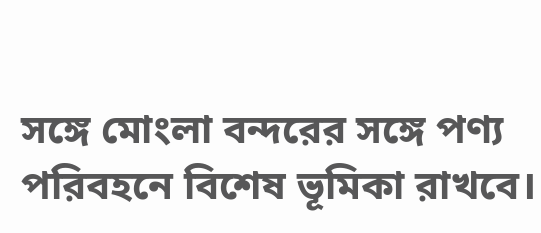সঙ্গে মোংলা বন্দরের সঙ্গে পণ্য পরিবহনে বিশেষ ভূমিকা রাখবে।